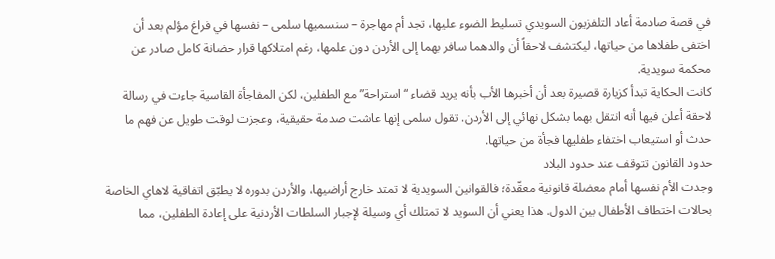في قصة صادمة أعاد التلفزيون السويدي تسليط الضوء عليها، تجد أم مهاجرة – سنسميها سلمى – نفسها في فراغ مؤلم بعد أن اختفى طفلاها من حياتها، ليكتشف لاحقاً أن والدهما سافر بهما إلى الأردن دون علمها، رغم امتلاكها قرار حضانة كامل صادر عن محكمة سويدية.
كانت الحكاية تبدأ كزيارة قصيرة بعد أن أخبرها الأب بأنه يريد قضاء “استراحة” مع الطفلين، لكن المفاجأة القاسية جاءت في رسالة لاحقة أعلن فيها أنه انتقل بهما بشكل نهائي إلى الأردن. تقول سلمى إنها عاشت صدمة حقيقية، وعجزت لوقت طويل عن فهم ما حدث أو استيعاب اختفاء طفليها فجأة من حياتها.
حدود القانون تتوقف عند حدود البلاد
وجدت الأم نفسها أمام معضلة قانونية معقّدة؛ فالقوانين السويدية لا تمتد خارج أراضيها، والأردن بدوره لا يطبّق اتفاقية لاهاي الخاصة بحالات اختطاف الأطفال بين الدول. هذا يعني أن السويد لا تمتلك أي وسيلة لإجبار السلطات الأردنية على إعادة الطفلين، مما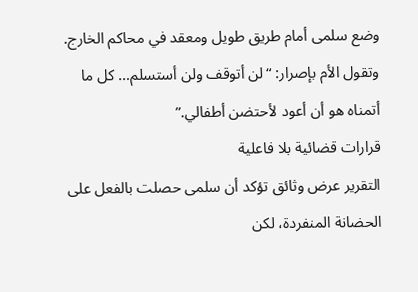وضع سلمى أمام طريق طويل ومعقد في محاكم الخارج.
وتقول الأم بإصرار: “لن أتوقف ولن أستسلم… كل ما أتمناه هو أن أعود لأحتضن أطفالي.”
قرارات قضائية بلا فاعلية
التقرير عرض وثائق تؤكد أن سلمى حصلت بالفعل على الحضانة المنفردة، لكن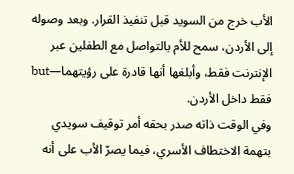الأب خرج من السويد قبل تنفيذ القرار. وبعد وصوله إلى الأردن، سمح للأم بالتواصل مع الطفلين عبر الإنترنت فقط، وأبلغها أنها قادرة على رؤيتهما—but فقط داخل الأردن.
وفي الوقت ذاته صدر بحقه أمر توقيف سويدي بتهمة الاختطاف الأسري، فيما يصرّ الأب على أنه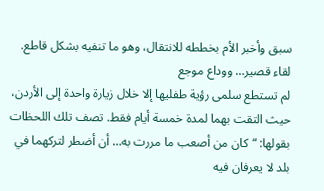سبق وأخبر الأم بخططه للانتقال، وهو ما تنفيه بشكل قاطع.
لقاء قصير… ووداع موجع
لم تستطع سلمى رؤية طفليها إلا خلال زيارة واحدة إلى الأردن، حيث التقت بهما لمدة خمسة أيام فقط. تصف تلك اللحظات بقولها: “كان من أصعب ما مررت به… أن أضطر لتركهما في بلد لا يعرفان فيه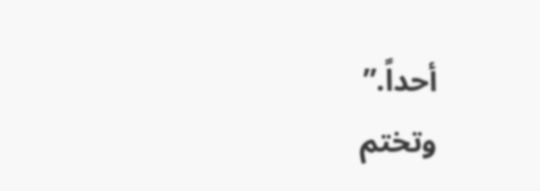أحداً.”
وتختم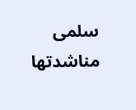سلمى مناشدتها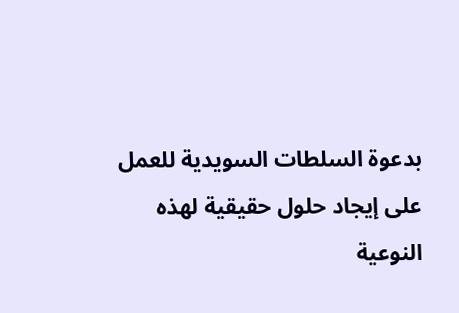بدعوة السلطات السويدية للعمل على إيجاد حلول حقيقية لهذه النوعية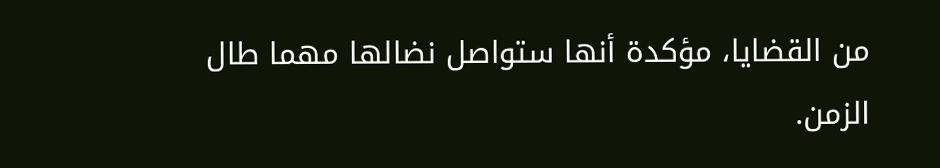من القضايا، مؤكدة أنها ستواصل نضالها مهما طال الزمن.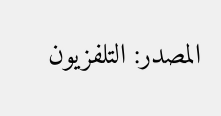المصدر: التلفزيون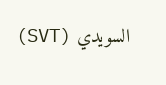السويدي (SVT)